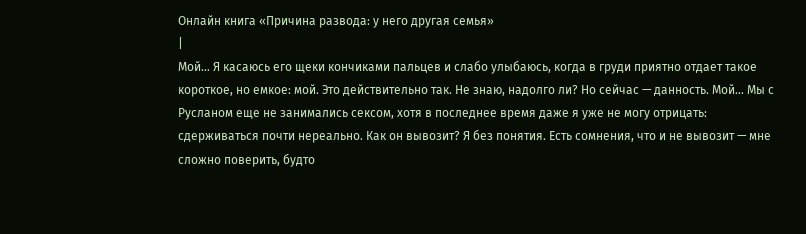Онлайн книга «Причина развода: у него другая семья»
|
Мой… Я касаюсь его щеки кончиками пальцев и слабо улыбаюсь, когда в груди приятно отдает такое короткое, но емкое: мой. Это действительно так. Не знаю, надолго ли? Но сейчас — данность. Мой… Мы с Русланом еще не занимались сексом, хотя в последнее время даже я уже не могу отрицать: сдерживаться почти нереально. Как он вывозит? Я без понятия. Есть сомнения, что и не вывозит — мне сложно поверить, будто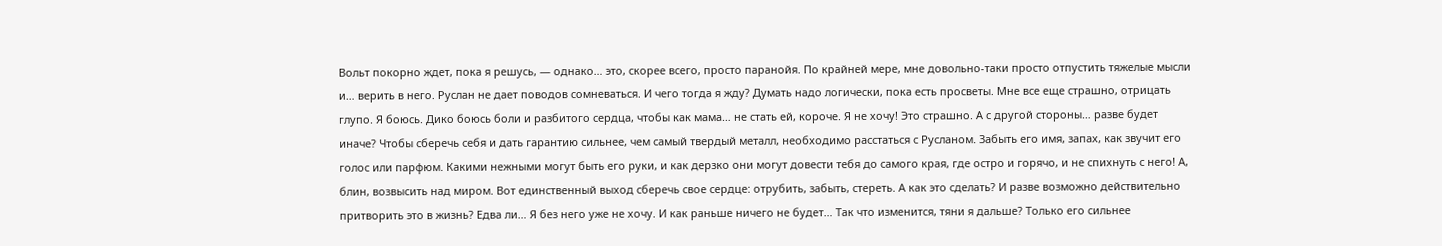Вольт покорно ждет, пока я решусь, — однако… это, скорее всего, просто паранойя. По крайней мере, мне довольно-таки просто отпустить тяжелые мысли и… верить в него. Руслан не дает поводов сомневаться. И чего тогда я жду? Думать надо логически, пока есть просветы. Мне все еще страшно, отрицать глупо. Я боюсь. Дико боюсь боли и разбитого сердца, чтобы как мама… не стать ей, короче. Я не хочу! Это страшно. А с другой стороны… разве будет иначе? Чтобы сберечь себя и дать гарантию сильнее, чем самый твердый металл, необходимо расстаться с Русланом. Забыть его имя, запах, как звучит его голос или парфюм. Какими нежными могут быть его руки, и как дерзко они могут довести тебя до самого края, где остро и горячо, и не спихнуть с него! А, блин, возвысить над миром. Вот единственный выход сберечь свое сердце: отрубить, забыть, стереть. А как это сделать? И разве возможно действительно притворить это в жизнь? Едва ли… Я без него уже не хочу. И как раньше ничего не будет… Так что изменится, тяни я дальше? Только его сильнее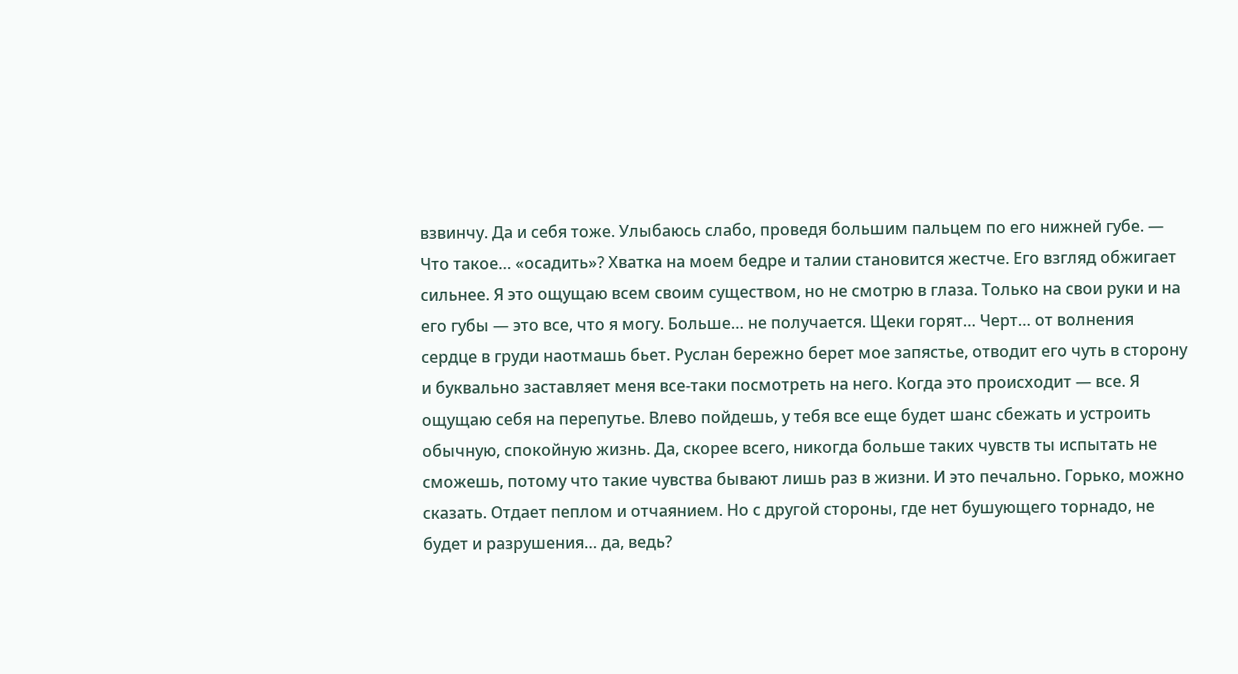взвинчу. Да и себя тоже. Улыбаюсь слабо, проведя большим пальцем по его нижней губе. — Что такое… «осадить»? Хватка на моем бедре и талии становится жестче. Его взгляд обжигает сильнее. Я это ощущаю всем своим существом, но не смотрю в глаза. Только на свои руки и на его губы — это все, что я могу. Больше… не получается. Щеки горят… Черт… от волнения сердце в груди наотмашь бьет. Руслан бережно берет мое запястье, отводит его чуть в сторону и буквально заставляет меня все-таки посмотреть на него. Когда это происходит — все. Я ощущаю себя на перепутье. Влево пойдешь, у тебя все еще будет шанс сбежать и устроить обычную, спокойную жизнь. Да, скорее всего, никогда больше таких чувств ты испытать не сможешь, потому что такие чувства бывают лишь раз в жизни. И это печально. Горько, можно сказать. Отдает пеплом и отчаянием. Но с другой стороны, где нет бушующего торнадо, не будет и разрушения… да, ведь?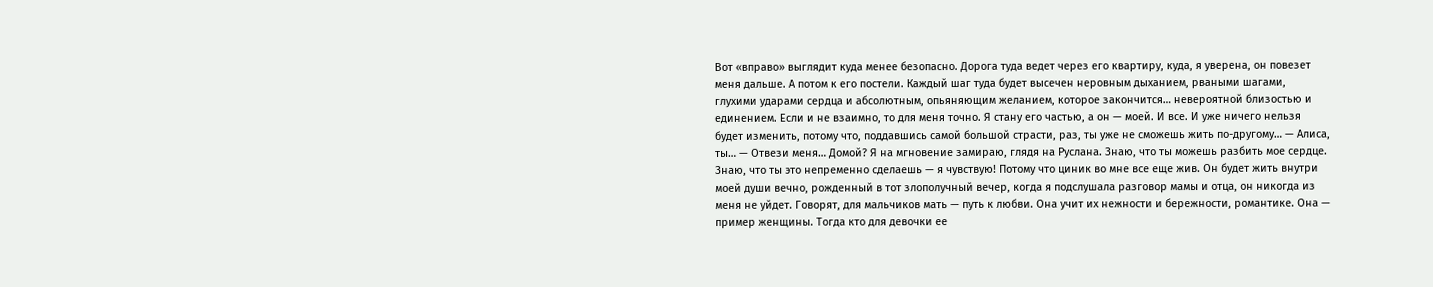Вот «вправо» выглядит куда менее безопасно. Дорога туда ведет через его квартиру, куда, я уверена, он повезет меня дальше. А потом к его постели. Каждый шаг туда будет высечен неровным дыханием, рваными шагами, глухими ударами сердца и абсолютным, опьяняющим желанием, которое закончится… невероятной близостью и единением. Если и не взаимно, то для меня точно. Я стану его частью, а он — моей. И все. И уже ничего нельзя будет изменить, потому что, поддавшись самой большой страсти, раз, ты уже не сможешь жить по-другому… — Алиса, ты… — Отвези меня… Домой? Я на мгновение замираю, глядя на Руслана. Знаю, что ты можешь разбить мое сердце. Знаю, что ты это непременно сделаешь — я чувствую! Потому что циник во мне все еще жив. Он будет жить внутри моей души вечно, рожденный в тот злополучный вечер, когда я подслушала разговор мамы и отца, он никогда из меня не уйдет. Говорят, для мальчиков мать — путь к любви. Она учит их нежности и бережности, романтике. Она — пример женщины. Тогда кто для девочки ее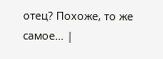отец? Похоже, то же самое… |